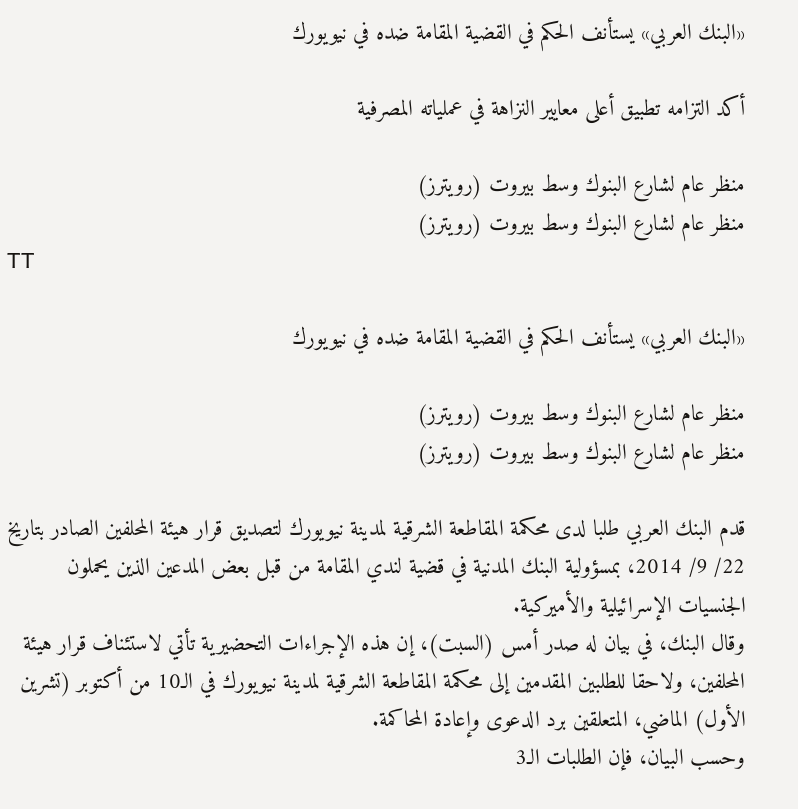«البنك العربي» يستأنف الحكم في القضية المقامة ضده في نيويورك

أكد التزامه تطبيق أعلى معايير النزاهة في عملياته المصرفية

منظر عام لشارع البنوك وسط بيروت (رويترز)
منظر عام لشارع البنوك وسط بيروت (رويترز)
TT

«البنك العربي» يستأنف الحكم في القضية المقامة ضده في نيويورك

منظر عام لشارع البنوك وسط بيروت (رويترز)
منظر عام لشارع البنوك وسط بيروت (رويترز)

قدم البنك العربي طلبا لدى محكمة المقاطعة الشرقية لمدينة نيويورك لتصديق قرار هيئة المحلفين الصادر بتاريخ 22/ 9/ 2014، بمسؤولية البنك المدنية في قضية لندي المقامة من قبل بعض المدعين الذين يحملون الجنسيات الإسرائيلية والأميركية.
وقال البنك، في بيان له صدر أمس (السبت)، إن هذه الإجراءات التحضيرية تأتي لاستئناف قرار هيئة المحلفين، ولاحقا للطلبين المقدمين إلى محكمة المقاطعة الشرقية لمدينة نيويورك في الـ10 من أكتوبر (تشرين الأول) الماضي، المتعلقين برد الدعوى وإعادة المحاكمة.
وحسب البيان، فإن الطلبات الـ3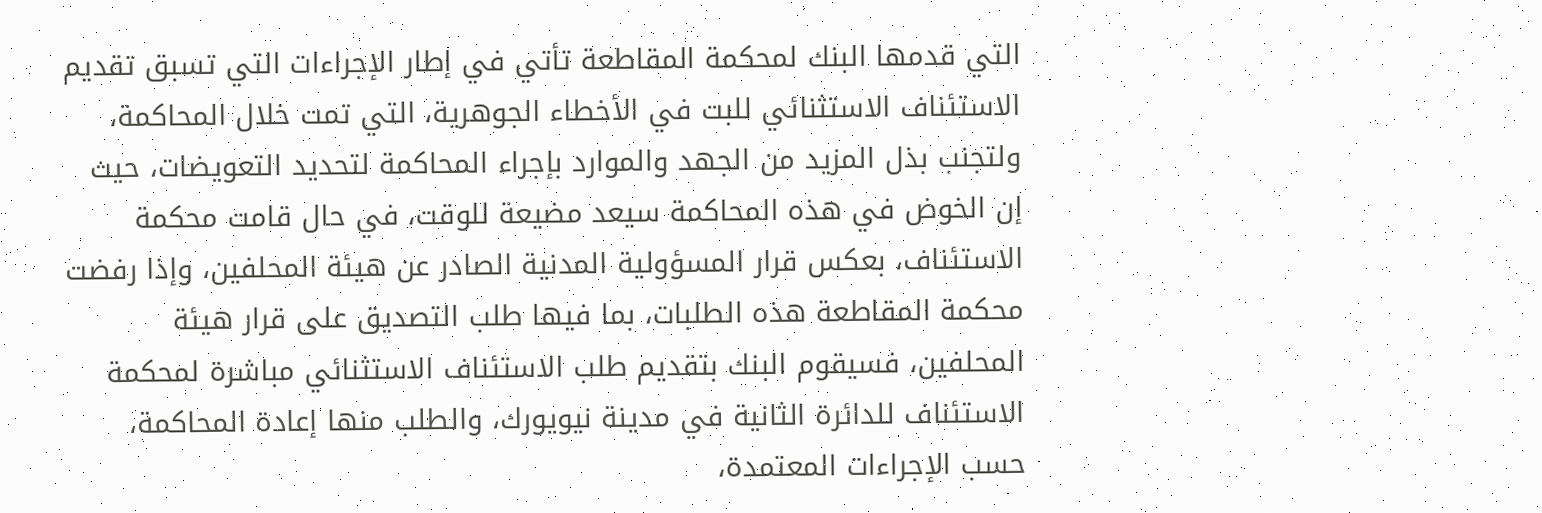التي قدمها البنك لمحكمة المقاطعة تأتي في إطار الإجراءات التي تسبق تقديم الاستئناف الاستثنائي للبت في الأخطاء الجوهرية، التي تمت خلال المحاكمة، ولتجنب بذل المزيد من الجهد والموارد بإجراء المحاكمة لتحديد التعويضات، حيث إن الخوض في هذه المحاكمة سيعد مضيعة للوقت، في حال قامت محكمة الاستئناف، بعكس قرار المسؤولية المدنية الصادر عن هيئة المحلفين، وإذا رفضت محكمة المقاطعة هذه الطلبات، بما فيها طلب التصديق على قرار هيئة المحلفين، فسيقوم البنك بتقديم طلب الاستئناف الاستثنائي مباشرة لمحكمة الاستئناف للدائرة الثانية في مدينة نيويورك، والطلب منها إعادة المحاكمة، حسب الإجراءات المعتمدة،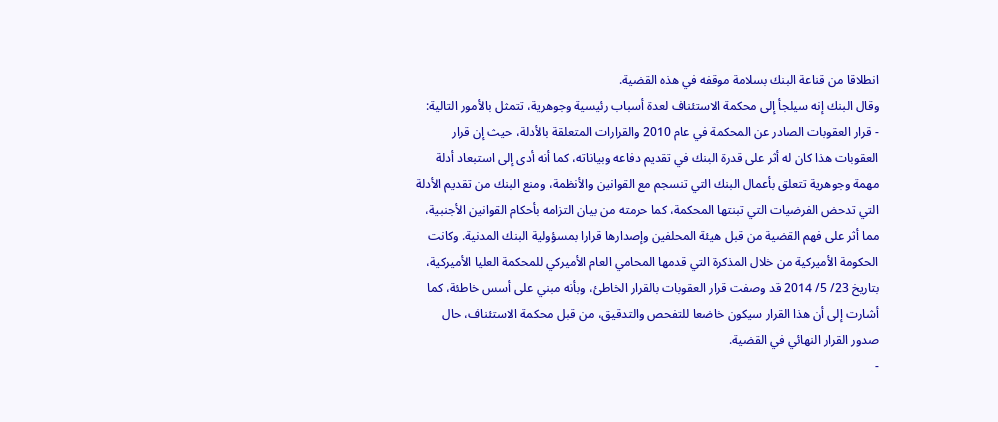انطلاقا من قناعة البنك بسلامة موقفه في هذه القضية.
وقال البنك إنه سيلجأ إلى محكمة الاستئناف لعدة أسباب رئيسية وجوهرية، تتمثل بالأمور التالية:
- قرار العقوبات الصادر عن المحكمة في عام 2010 والقرارات المتعلقة بالأدلة، حيث إن قرار العقوبات هذا كان له أثر على قدرة البنك في تقديم دفاعه وبياناته، كما أنه أدى إلى استبعاد أدلة مهمة وجوهرية تتعلق بأعمال البنك التي تنسجم مع القوانين والأنظمة، ومنع البنك من تقديم الأدلة التي تدحض الفرضيات التي تبنتها المحكمة، كما حرمته من بيان التزامه بأحكام القوانين الأجنبية، مما أثر على فهم القضية من قبل هيئة المحلفين وإصدارها قرارا بمسؤولية البنك المدنية. وكانت الحكومة الأميركية من خلال المذكرة التي قدمها المحامي العام الأميركي للمحكمة العليا الأميركية، بتاريخ 23/ 5/ 2014 قد وصفت قرار العقوبات بالقرار الخاطئ، وبأنه مبني على أسس خاطئة، كما أشارت إلى أن هذا القرار سيكون خاضعا للتفحص والتدقيق، من قبل محكمة الاستئناف، حال صدور القرار النهائي في القضية.
-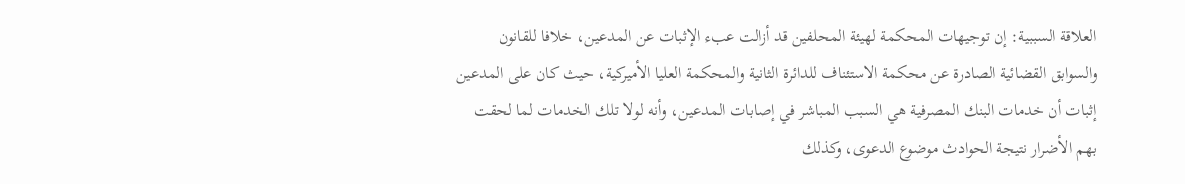العلاقة السببية: إن توجيهات المحكمة لهيئة المحلفين قد أزالت عبء الإثبات عن المدعين، خلافا للقانون والسوابق القضائية الصادرة عن محكمة الاستئناف للدائرة الثانية والمحكمة العليا الأميركية، حيث كان على المدعين إثبات أن خدمات البنك المصرفية هي السبب المباشر في إصابات المدعين، وأنه لولا تلك الخدمات لما لحقت بهم الأضرار نتيجة الحوادث موضوع الدعوى، وكذلك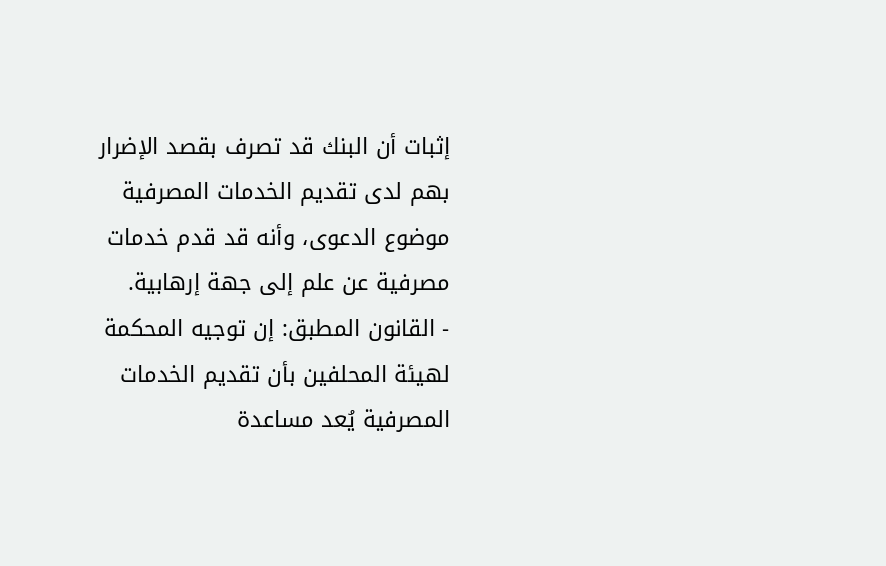إثبات أن البنك قد تصرف بقصد الإضرار بهم لدى تقديم الخدمات المصرفية موضوع الدعوى، وأنه قد قدم خدمات مصرفية عن علم إلى جهة إرهابية.
- القانون المطبق: إن توجيه المحكمة لهيئة المحلفين بأن تقديم الخدمات المصرفية يُعد مساعدة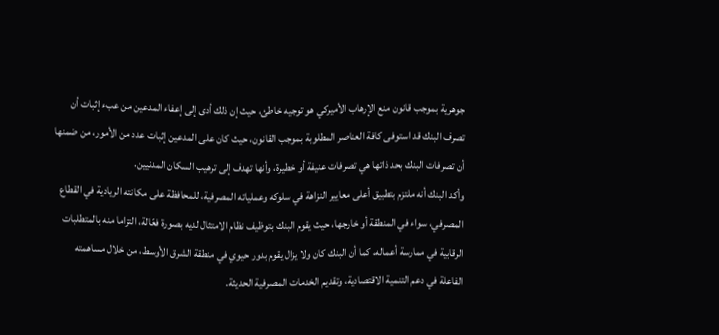جوهرية بموجب قانون منع الإرهاب الأميركي هو توجيه خاطئ، حيث إن ذلك أدى إلى إعفاء المدعين من عبء إثبات أن تصرف البنك قد استوفى كافة العناصر المطلوبة بموجب القانون، حيث كان على المدعين إثبات عدد من الأمور، من ضمنها أن تصرفات البنك بحد ذاتها هي تصرفات عنيفة أو خطيرة، وأنها تهدف إلى ترهيب السكان المدنيين.
وأكد البنك أنه ملتزم بتطبيق أعلى معايير النزاهة في سلوكه وعملياته المصرفية، للمحافظة على مكانته الريادية في القطاع المصرفي، سواء في المنطقة أو خارجها، حيث يقوم البنك بتوظيف نظام الامتثال لديه بصورة فعّالة، التزاما منه بالمتطلبات الرقابية في ممارسة أعماله، كما أن البنك كان ولا يزال يقوم بدور حيوي في منطقة الشرق الأوسط، من خلال مساهمته الفاعلة في دعم التنمية الاقتصادية، وتقديم الخدمات المصرفية الحديثة.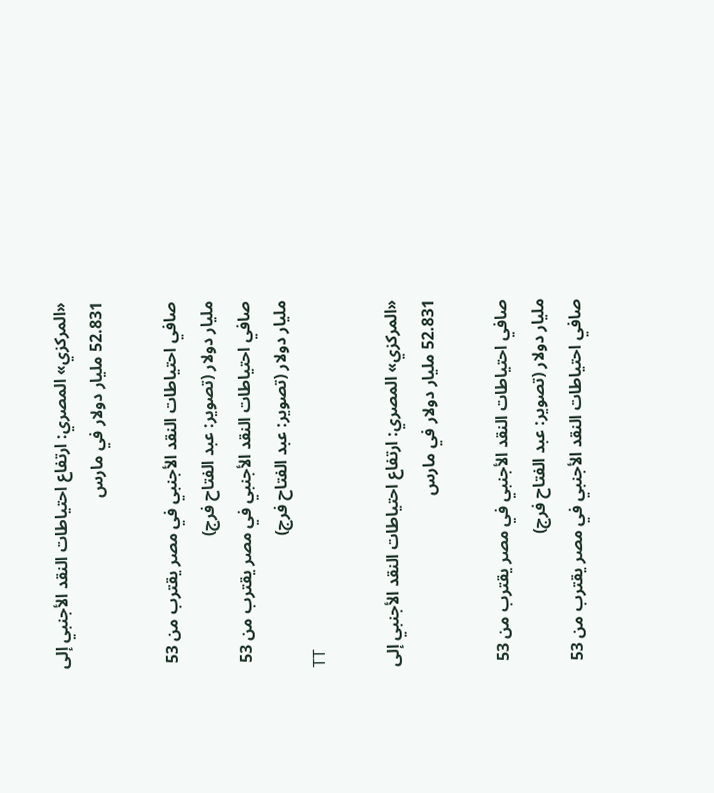«المركزي» المصري: ارتفاع احتياطات النقد الأجنبي إلى 52.831 مليار دولار في مارس

صافي احتياطات النقد الأجنبي في مصر يقترب من 53 مليار دولار (تصوير: عبد الفتاح فرج)
صافي احتياطات النقد الأجنبي في مصر يقترب من 53 مليار دولار (تصوير: عبد الفتاح فرج)
TT

«المركزي» المصري: ارتفاع احتياطات النقد الأجنبي إلى 52.831 مليار دولار في مارس

صافي احتياطات النقد الأجنبي في مصر يقترب من 53 مليار دولار (تصوير: عبد الفتاح فرج)
صافي احتياطات النقد الأجنبي في مصر يقترب من 53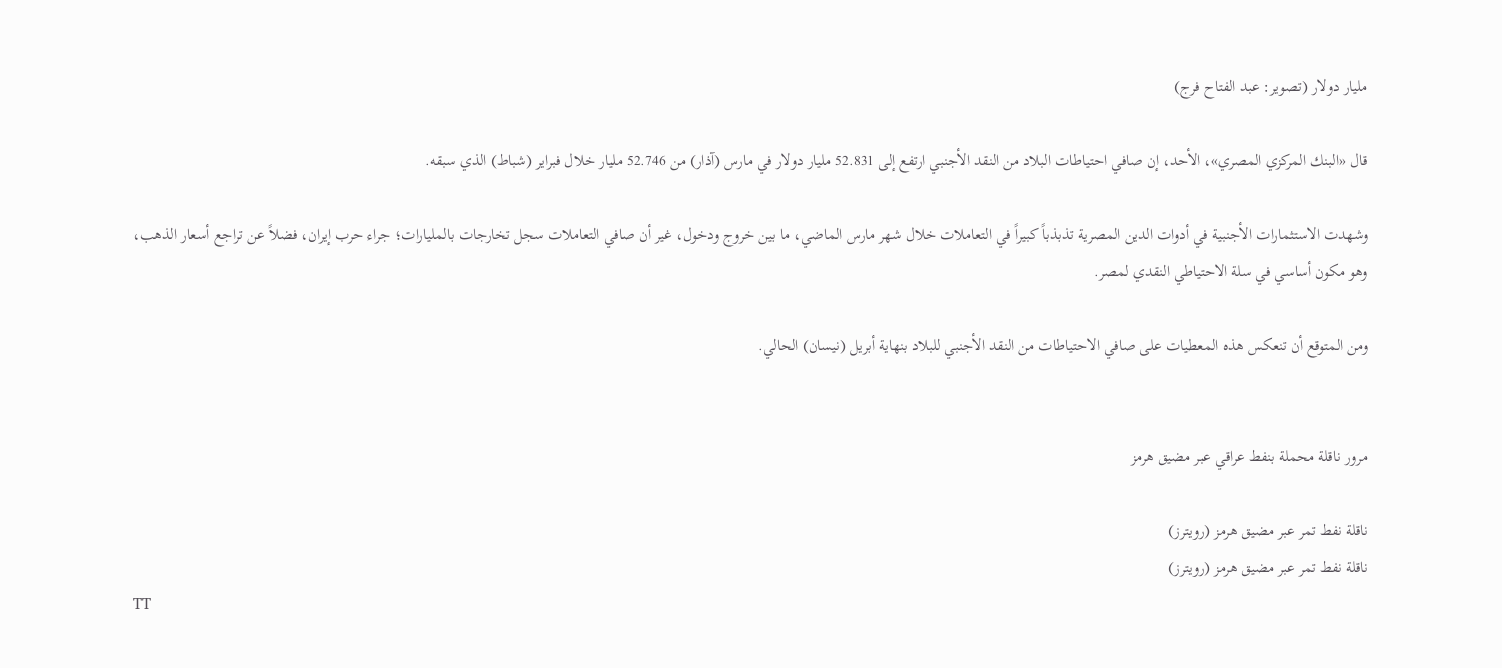مليار دولار (تصوير: عبد الفتاح فرج)

قال «البنك المركزي المصري»، ‌الأحد، ‌إن صافي ‌احتياطات البلاد من النقد الأجنبي ارتفع إلى 52.831 مليار ‌دولار ‌في مارس ‌(آذار) من ‌52.746 مليار ‌خلال فبراير (شباط) الذي سبقه.

وشهدت الاستثمارات الأجنبية في أدوات الدين المصرية تذبذباً كبيراً في التعاملات خلال شهر مارس الماضي، ما بين خروج ودخول، غير أن صافي التعاملات سجل تخارجات بالمليارات؛ جراء حرب إيران، فضلاً عن تراجع أسعار الذهب، وهو مكون أساسي في سلة الاحتياطي النقدي لمصر.

ومن المتوقع أن تنعكس هذه المعطيات على صافي الاحتياطات من النقد الأجنبي للبلاد بنهاية أبريل (نيسان) الحالي.


مرور ناقلة محملة بنفط عراقي عبر مضيق هرمز

ناقلة نفط تمر عبر مضيق هرمز (رويترز)
ناقلة نفط تمر عبر مضيق هرمز (رويترز)
TT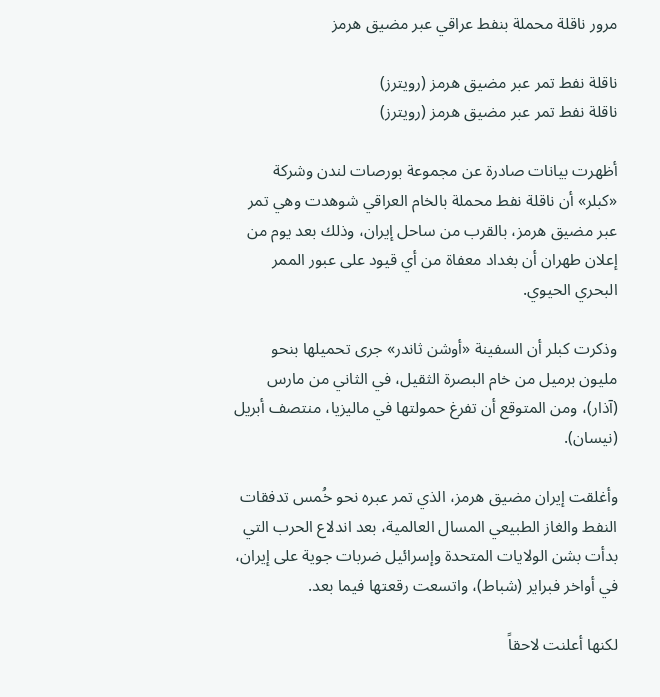مرور ناقلة محملة بنفط عراقي عبر مضيق هرمز

ناقلة نفط تمر عبر مضيق هرمز (رويترز)
ناقلة نفط تمر عبر مضيق هرمز (رويترز)

أظهرت بيانات صادرة عن مجموعة بورصات لندن وشركة «كبلر» أن ناقلة نفط محملة بالخام العراقي شوهدت وهي تمر عبر مضيق هرمز، بالقرب من ساحل إيران، وذلك بعد يوم من إعلان طهران أن بغداد معفاة من أي قيود على عبور الممر البحري الحيوي.

وذكرت كبلر أن السفينة «أوشن ثاندر» جرى تحميلها بنحو مليون برميل من خام البصرة الثقيل، في الثاني من مارس (آذار)، ومن المتوقع أن تفرغ حمولتها في ماليزيا، منتصف أبريل (نيسان).

وأغلقت إيران مضيق هرمز، الذي تمر عبره نحو خُمس تدفقات النفط والغاز الطبيعي المسال العالمية، بعد اندلاع الحرب التي بدأت بشن الولايات المتحدة وإسرائيل ضربات جوية على إيران، في أواخر فبراير (شباط)، واتسعت رقعتها فيما بعد.

لكنها أعلنت لاحقاً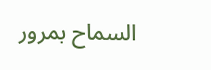السماح بمرور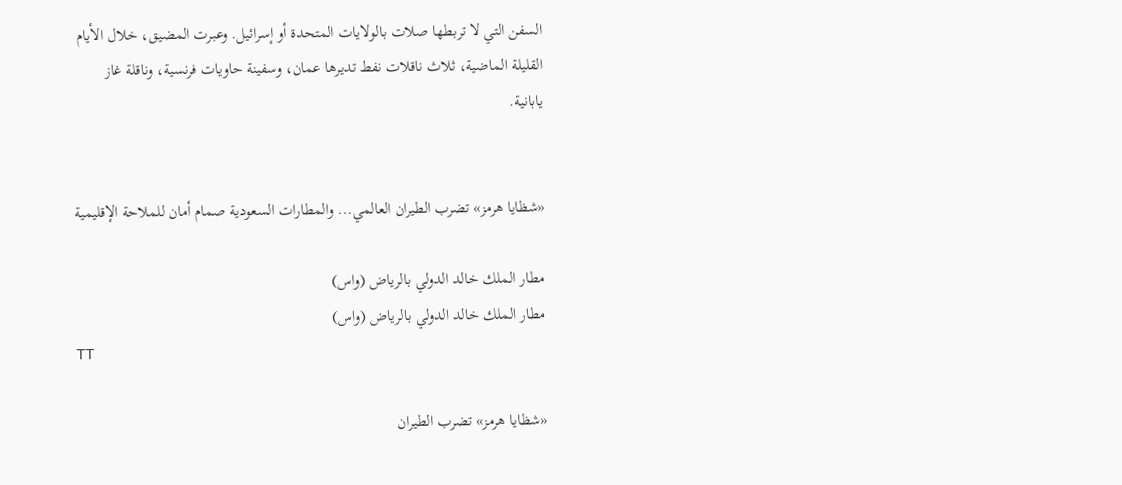السفن التي لا تربطها صلات بالولايات المتحدة أو إسرائيل. وعبرت المضيق، خلال الأيام القليلة الماضية، ثلاث ناقلات نفط تديرها عمان، وسفينة حاويات فرنسية، وناقلة غاز يابانية.


«شظايا هرمز» تضرب الطيران العالمي... والمطارات السعودية صمام أمان للملاحة الإقليمية

مطار الملك خالد الدولي بالرياض (واس)
مطار الملك خالد الدولي بالرياض (واس)
TT

«شظايا هرمز» تضرب الطيران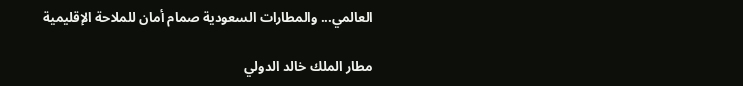العالمي... والمطارات السعودية صمام أمان للملاحة الإقليمية

مطار الملك خالد الدولي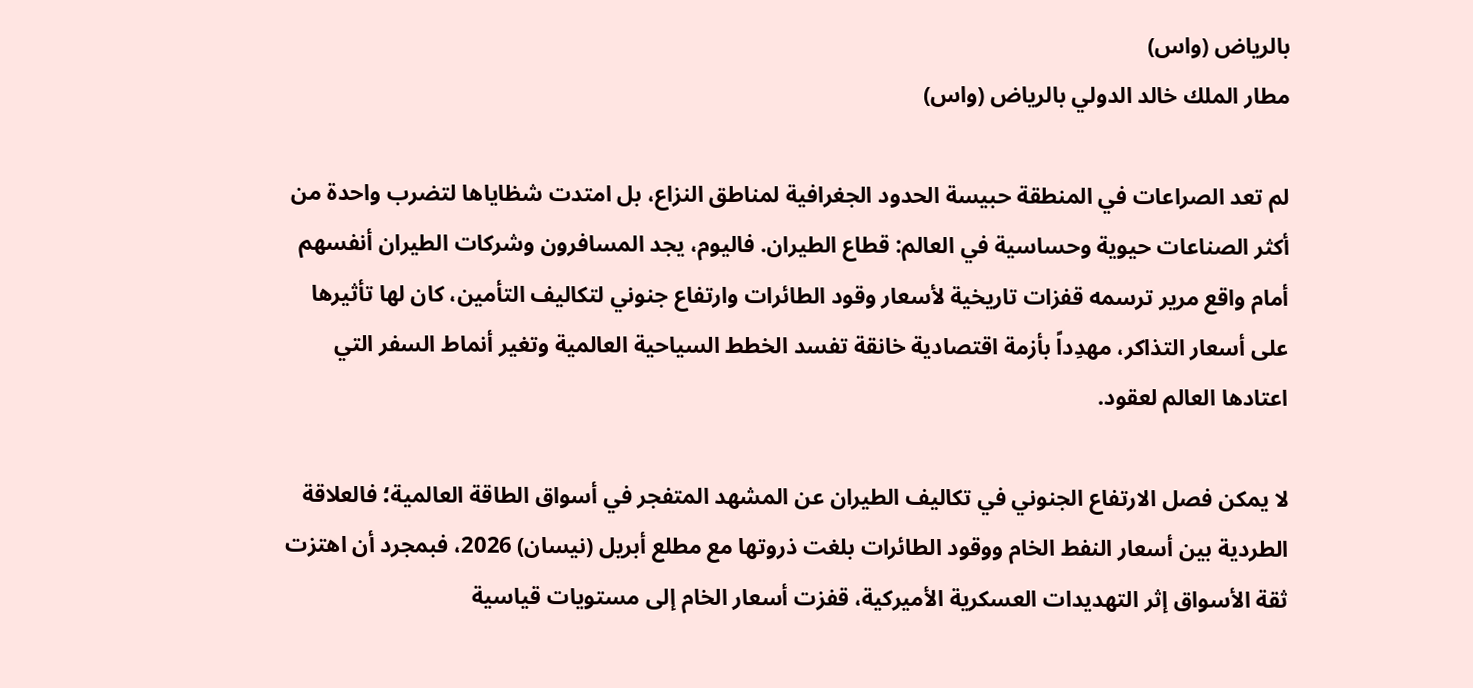بالرياض (واس)
مطار الملك خالد الدولي بالرياض (واس)

لم تعد الصراعات في المنطقة حبيسة الحدود الجغرافية لمناطق النزاع، بل امتدت شظاياها لتضرب واحدة من أكثر الصناعات حيوية وحساسية في العالم: قطاع الطيران. فاليوم، يجد المسافرون وشركات الطيران أنفسهم أمام واقع مرير ترسمه قفزات تاريخية لأسعار وقود الطائرات وارتفاع جنوني لتكاليف التأمين، كان لها تأثيرها على أسعار التذاكر، مهدِداً بأزمة اقتصادية خانقة تفسد الخطط السياحية العالمية وتغير أنماط السفر التي اعتادها العالم لعقود.

لا يمكن فصل الارتفاع الجنوني في تكاليف الطيران عن المشهد المتفجر في أسواق الطاقة العالمية؛ فالعلاقة الطردية بين أسعار النفط الخام ووقود الطائرات بلغت ذروتها مع مطلع أبريل (نيسان) 2026، فبمجرد أن اهتزت ثقة الأسواق إثر التهديدات العسكرية الأميركية، قفزت أسعار الخام إلى مستويات قياسية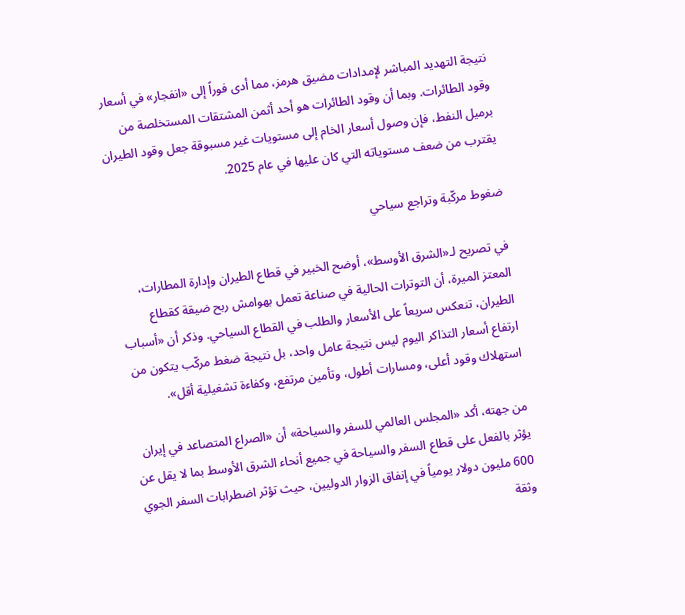نتيجة التهديد المباشر لإمدادات مضيق هرمز، مما أدى فوراً إلى «انفجار» في أسعار وقود الطائرات. وبما أن وقود الطائرات هو أحد أثمن المشتقات المستخلصة من برميل النفط، فإن وصول أسعار الخام إلى مستويات غير مسبوقة جعل وقود الطيران يقترب من ضعف مستوياته التي كان عليها في عام 2025.

ضغوط مركّبة وتراجع سياحي

في تصريح لـ«الشرق الأوسط»، أوضح الخبير في قطاع الطيران وإدارة المطارات، المعتز الميرة، أن التوترات الحالية في صناعة تعمل بهوامش ربح ضيقة كقطاع الطيران، تنعكس سريعاً على الأسعار والطلب في القطاع السياحي. وذكر أن «أسباب ارتفاع أسعار التذاكر اليوم ليس نتيجة عامل واحد، بل نتيجة ضغط مركّب يتكون من استهلاك وقود أعلى، ومسارات أطول، وتأمين مرتفع، وكفاءة تشغيلية أقل».

من جهته، أكد «المجلس العالمي للسفر والسياحة» أن «الصراع المتصاعد في إيران يؤثر بالفعل على قطاع السفر والسياحة في جميع أنحاء الشرق الأوسط بما لا يقل عن 600 مليون دولار يومياً في إنفاق الزوار الدوليين، حيث تؤثر اضطرابات السفر الجوي وثقة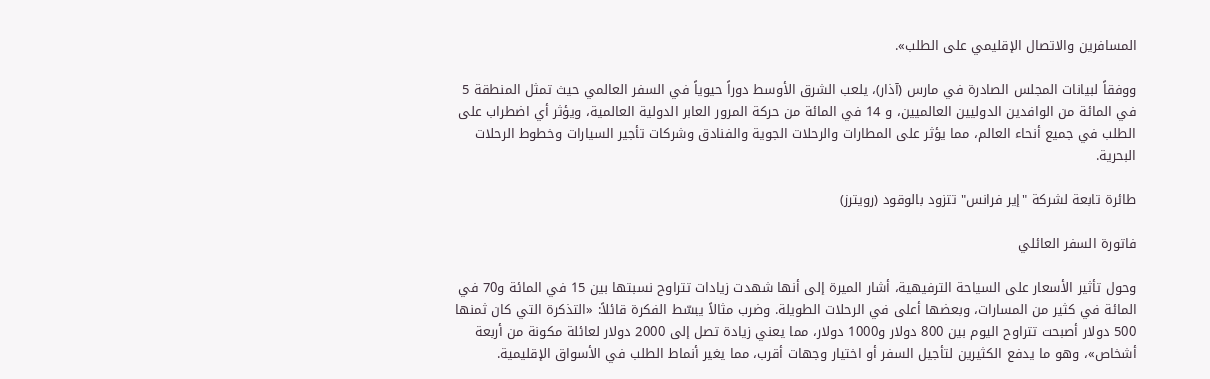المسافرين والاتصال الإقليمي على الطلب».

ووفقاً لبيانات المجلس الصادرة في مارس (آذار)، يلعب الشرق الأوسط دوراً حيوياً في السفر العالمي حيث تمثل المنطقة 5 في المائة من الوافدين الدوليين العالميين، و 14 في المائة من حركة المرور العابر الدولية العالمية، ويؤثر أي اضطراب على الطلب في جميع أنحاء العالم، مما يؤثر على المطارات والرحلات الجوية والفنادق وشركات تأجير السيارات وخطوط الرحلات البحرية.

طائرة تابعة لشركة "إير فرانس" تتزود بالوقود (رويترز)

فاتورة السفر العائلي

وحول تأثير الأسعار على السياحة الترفيهية، أشار الميرة إلى أنها شهدت زيادات تتراوح نسبتها بين 15 في المائة و70 في المائة في كثير من المسارات، وبعضها أعلى في الرحلات الطويلة. وضرب مثالاً يبسّط الفكرة قائلاً: «التذكرة التي كان ثمنها 500 دولار أصبحت تتراوح اليوم بين 800 دولار و1000 دولار، مما يعني زيادة تصل إلى 2000 دولار لعائلة مكونة من أربعة أشخاص»، وهو ما يدفع الكثيرين لتأجيل السفر أو اختيار وجهات أقرب، مما يغير أنماط الطلب في الأسواق الإقليمية.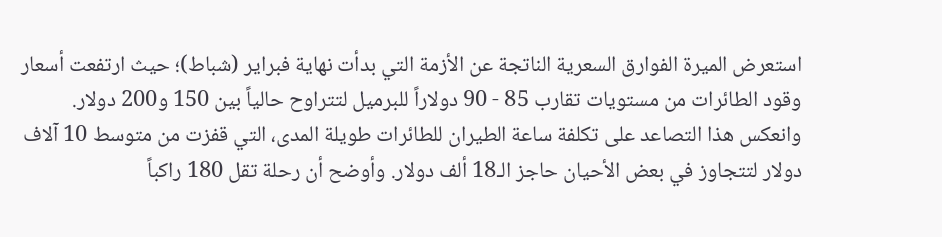استعرض الميرة الفوارق السعرية الناتجة عن الأزمة التي بدأت نهاية فبراير (شباط)؛ حيث ارتفعت أسعار وقود الطائرات من مستويات تقارب 85 - 90 دولاراً للبرميل لتتراوح حالياً بين 150 و200 دولار. وانعكس هذا التصاعد على تكلفة ساعة الطيران للطائرات طويلة المدى، التي قفزت من متوسط 10 آلاف دولار لتتجاوز في بعض الأحيان حاجز الـ18 ألف دولار. وأوضح أن رحلة تقل 180 راكباً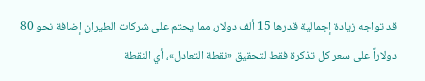قد تواجه زيادة إجمالية قدرها 15 ألف دولار، مما يحتم على شركات الطيران إضافة نحو 80 دولاراً على سعر كل تذكرة فقط لتحقيق «نقطة التعادل»، أي النقطة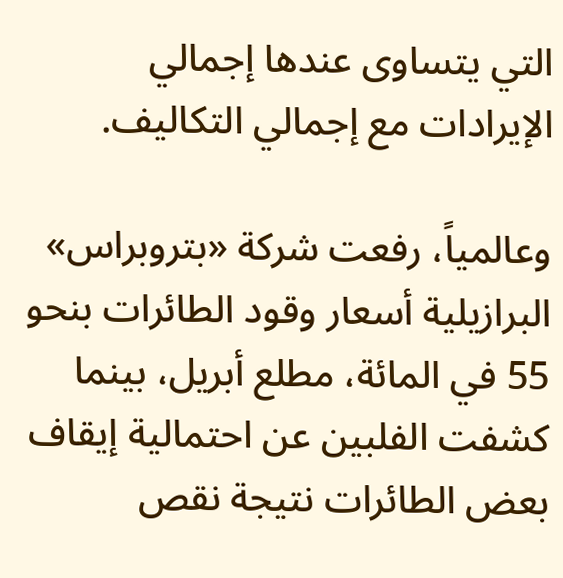التي يتساوى عندها إجمالي الإيرادات مع إجمالي التكاليف.

وعالمياً، رفعت شركة «بتروبراس» البرازيلية أسعار وقود الطائرات بنحو 55 في المائة، مطلع أبريل، بينما كشفت الفلبين عن احتمالية إيقاف بعض الطائرات نتيجة نقص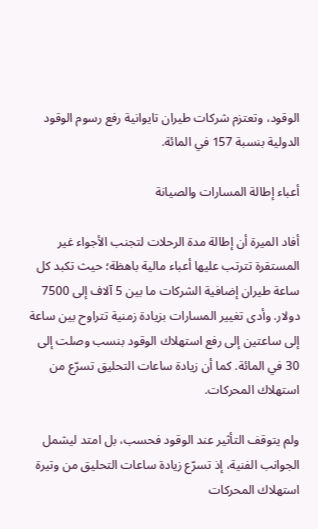الوقود، وتعتزم شركات طيران تايوانية رفع رسوم الوقود الدولية بنسبة 157 في المائة.

أعباء إطالة المسارات والصيانة

أفاد الميرة أن إطالة مدة الرحلات لتجنب الأجواء غير المستقرة تترتب عليها أعباء مالية باهظة؛ حيث تكبد كل ساعة طيران إضافية الشركات ما بين 5 آلاف إلى 7500 دولار. وأدى تغيير المسارات بزيادة زمنية تتراوح بين ساعة إلى ساعتين إلى رفع استهلاك الوقود بنسب وصلت إلى 30 في المائة. كما أن زيادة ساعات التحليق تسرّع من استهلاك المحركات.

ولم يتوقف التأثير عند الوقود فحسب، بل امتد ليشمل الجوانب الفنية، إذ تسرّع زيادة ساعات التحليق من وتيرة استهلاك المحركات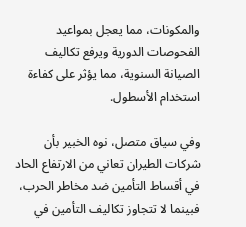والمكونات، مما يعجل بمواعيد الفحوصات الدورية ويرفع تكاليف الصيانة السنوية، مما يؤثر على كفاءة استخدام الأسطول.

وفي سياق متصل، نوه الخبير بأن شركات الطيران تعاني من الارتفاع الحاد في أقساط التأمين ضد مخاطر الحرب، فبينما لا تتجاوز تكاليف التأمين في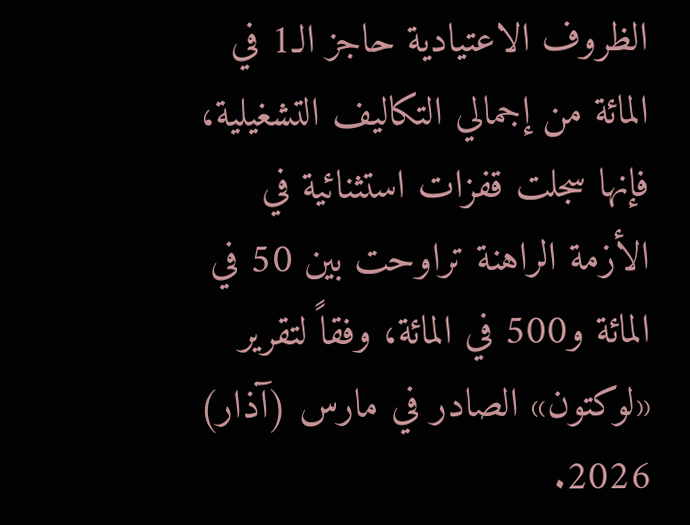الظروف الاعتيادية حاجز الـ1 في المائة من إجمالي التكاليف التشغيلية، فإنها سجلت قفزات استثنائية في الأزمة الراهنة تراوحت بين 50 في المائة و500 في المائة، وفقاً لتقرير «لوكتون» الصادر في مارس (آذار) 2026.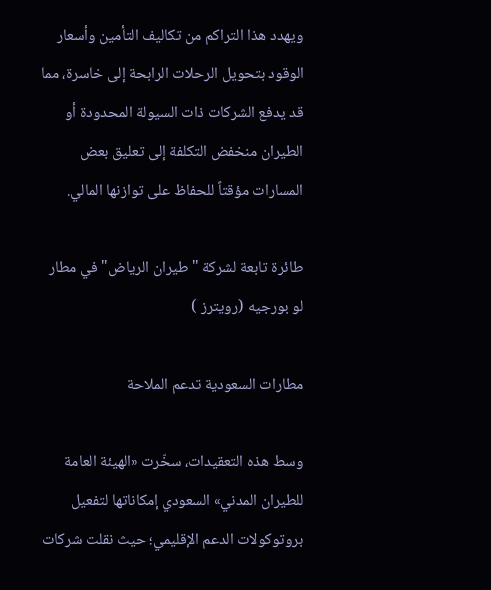ويهدد هذا التراكم من تكاليف التأمين وأسعار الوقود بتحويل الرحلات الرابحة إلى خاسرة، مما قد يدفع الشركات ذات السيولة المحدودة أو الطيران منخفض التكلفة إلى تعليق بعض المسارات مؤقتاً للحفاظ على توازنها المالي.

طائرة تابعة لشركة "طيران الرياض" في مطار لو بورجيه (رويترز )

مطارات السعودية تدعم الملاحة

وسط هذه التعقيدات، سخّرت «الهيئة العامة للطيران المدني» السعودي إمكاناتها لتفعيل بروتوكولات الدعم الإقليمي؛ حيث نقلت شركات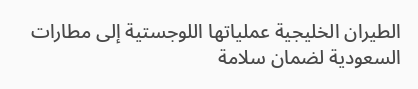الطيران الخليجية عملياتها اللوجستية إلى مطارات السعودية لضمان سلامة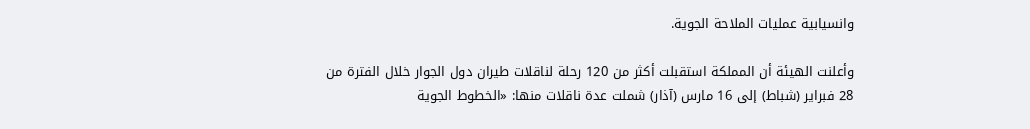وانسيابية عمليات الملاحة الجوية.

وأعلنت الهيئة أن المملكة استقبلت أكثر من 120 رحلة لناقلات طيران دول الجوار خلال الفترة من 28 فبراير (شباط) إلى 16 مارس (آذار) شملت عدة ناقلات منها: «الخطوط الجوية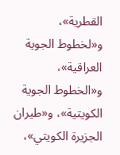القطرية»، و«لخطوط الجوية العراقية»، و«الخطوط الجوية الكويتية»، و«طيران الجزيرة الكويتي»،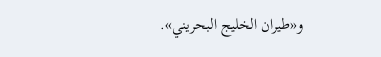و«طيران الخليج البحريني».